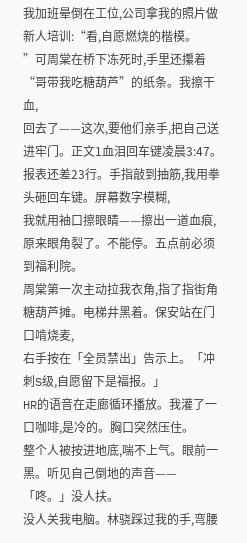我加班晕倒在工位,公司拿我的照片做新人培训:“看,自愿燃烧的楷模。
”可周棠在桥下冻死时,手里还攥着“哥带我吃糖葫芦”的纸条。我擦干血,
回去了——这次,要他们亲手,把自己送进牢门。正文1血泪回车键凌晨3:47。
报表还差23行。手指敲到抽筋,我用拳头砸回车键。屏幕数字模糊,
我就用袖口擦眼睛——擦出一道血痕,原来眼角裂了。不能停。五点前必须到福利院。
周棠第一次主动拉我衣角,指了指街角糖葫芦摊。电梯井黑着。保安站在门口啃烧麦,
右手按在「全员禁出」告示上。「冲刺S级,自愿留下是福报。」
HR的语音在走廊循环播放。我灌了一口咖啡,是冷的。胸口突然压住。
整个人被按进地底,喘不上气。眼前一黑。听见自己倒地的声音——「咚。」没人扶。
没人关我电脑。林骁踩过我的手,弯腰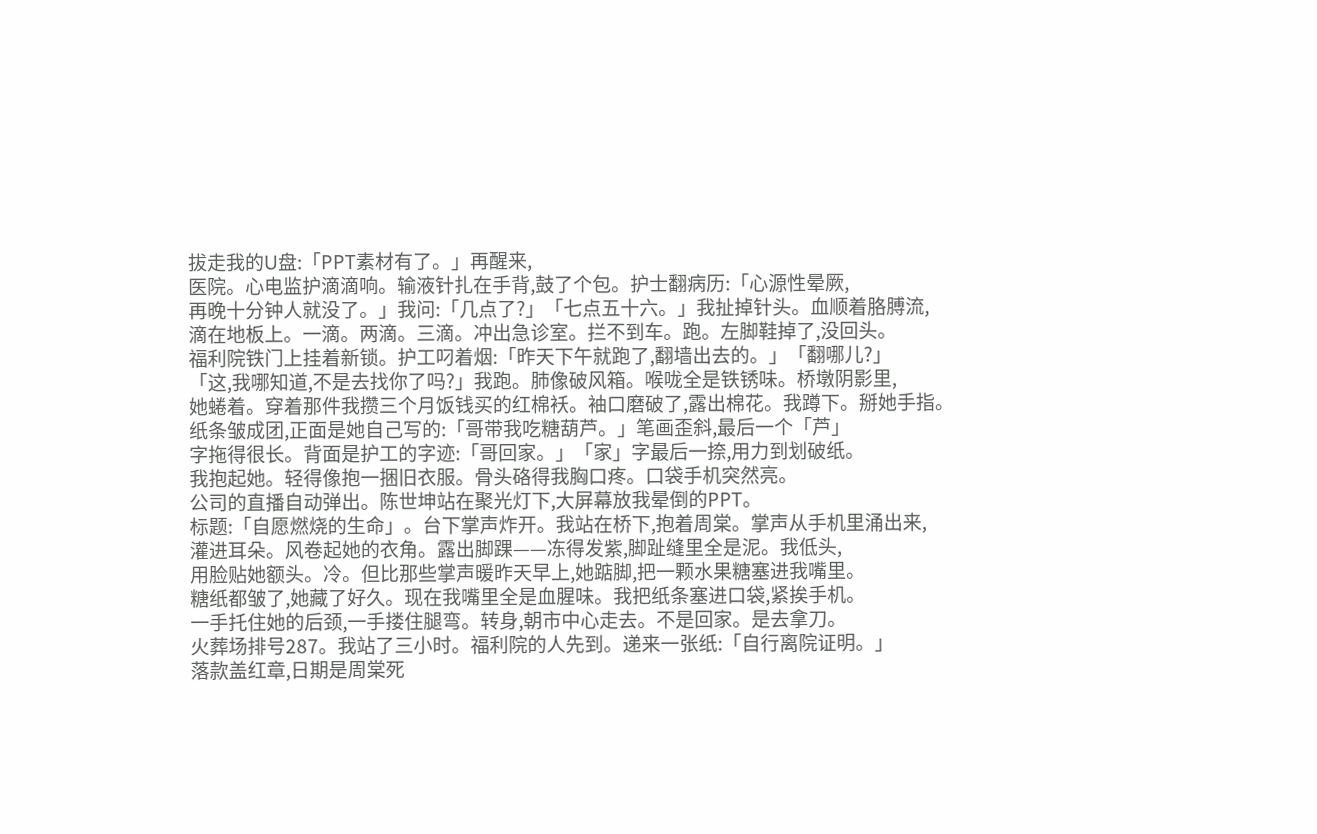拔走我的U盘:「PPT素材有了。」再醒来,
医院。心电监护滴滴响。输液针扎在手背,鼓了个包。护士翻病历:「心源性晕厥,
再晚十分钟人就没了。」我问:「几点了?」「七点五十六。」我扯掉针头。血顺着胳膊流,
滴在地板上。一滴。两滴。三滴。冲出急诊室。拦不到车。跑。左脚鞋掉了,没回头。
福利院铁门上挂着新锁。护工叼着烟:「昨天下午就跑了,翻墙出去的。」「翻哪儿?」
「这,我哪知道,不是去找你了吗?」我跑。肺像破风箱。喉咙全是铁锈味。桥墩阴影里,
她蜷着。穿着那件我攒三个月饭钱买的红棉袄。袖口磨破了,露出棉花。我蹲下。掰她手指。
纸条皱成团,正面是她自己写的:「哥带我吃糖葫芦。」笔画歪斜,最后一个「芦」
字拖得很长。背面是护工的字迹:「哥回家。」「家」字最后一捺,用力到划破纸。
我抱起她。轻得像抱一捆旧衣服。骨头硌得我胸口疼。口袋手机突然亮。
公司的直播自动弹出。陈世坤站在聚光灯下,大屏幕放我晕倒的PPT。
标题:「自愿燃烧的生命」。台下掌声炸开。我站在桥下,抱着周棠。掌声从手机里涌出来,
灌进耳朵。风卷起她的衣角。露出脚踝——冻得发紫,脚趾缝里全是泥。我低头,
用脸贴她额头。冷。但比那些掌声暖昨天早上,她踮脚,把一颗水果糖塞进我嘴里。
糖纸都皱了,她藏了好久。现在我嘴里全是血腥味。我把纸条塞进口袋,紧挨手机。
一手托住她的后颈,一手搂住腿弯。转身,朝市中心走去。不是回家。是去拿刀。
火葬场排号287。我站了三小时。福利院的人先到。递来一张纸:「自行离院证明。」
落款盖红章,日期是周棠死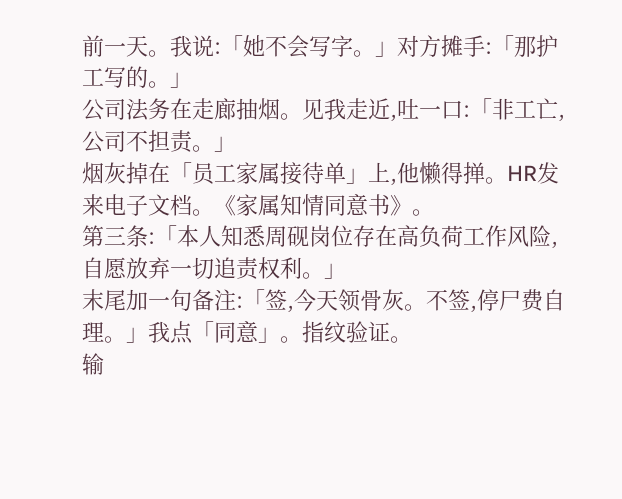前一天。我说:「她不会写字。」对方摊手:「那护工写的。」
公司法务在走廊抽烟。见我走近,吐一口:「非工亡,公司不担责。」
烟灰掉在「员工家属接待单」上,他懒得掸。HR发来电子文档。《家属知情同意书》。
第三条:「本人知悉周砚岗位存在高负荷工作风险,自愿放弃一切追责权利。」
末尾加一句备注:「签,今天领骨灰。不签,停尸费自理。」我点「同意」。指纹验证。
输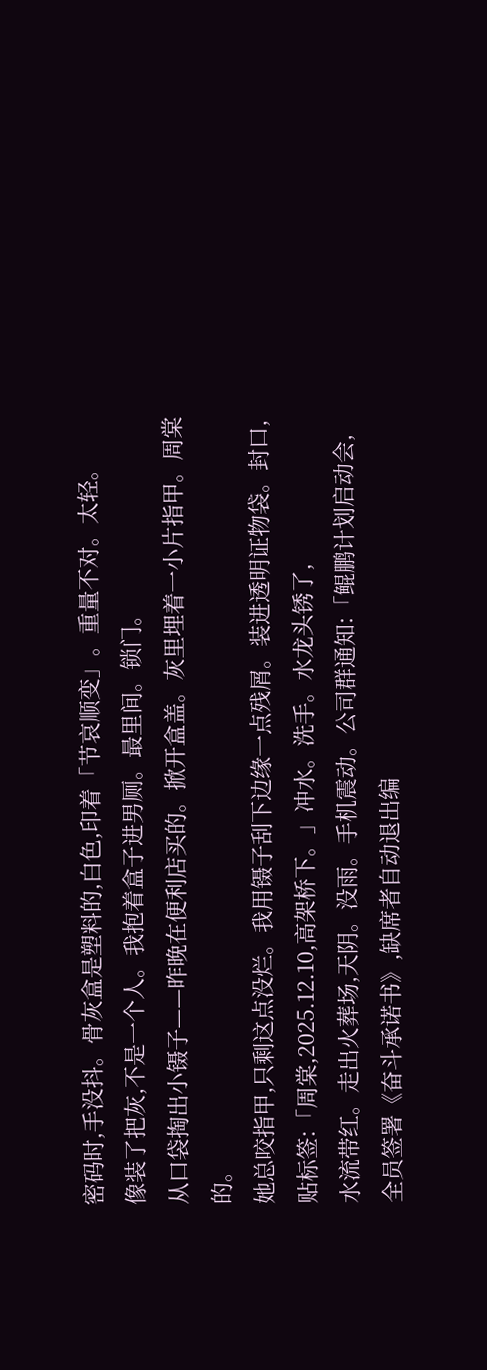密码时,手没抖。骨灰盒是塑料的,白色,印着「节哀顺变」。重量不对。太轻。
像装了把灰,不是一个人。我抱着盒子进男厕。最里间。锁门。
从口袋掏出小镊子——昨晚在便利店买的。掀开盒盖。灰里埋着一小片指甲。周棠的。
她总咬指甲,只剩这点没烂。我用镊子刮下边缘一点残屑。装进透明证物袋。封口,
贴标签:「周棠,2025.12.10,高架桥下。」冲水。洗手。水龙头锈了,
水流带红。走出火葬场,天阴。没雨。手机震动。公司群通知:「鲲鹏计划启动会,
全员签署《奋斗承诺书》,缺席者自动退出编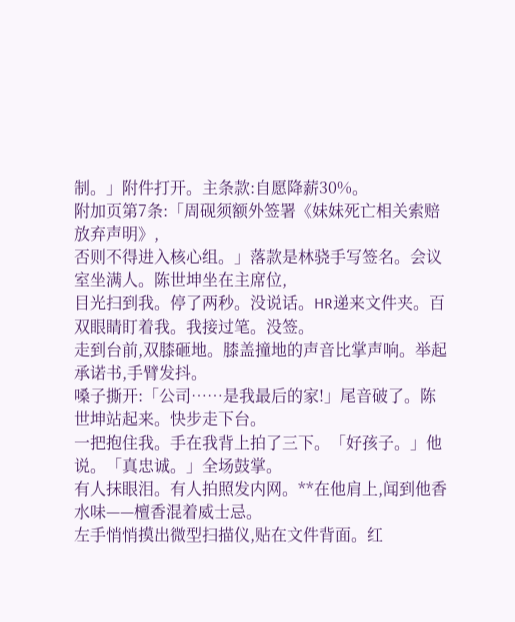制。」附件打开。主条款:自愿降薪30%。
附加页第7条:「周砚须额外签署《妹妹死亡相关索赔放弃声明》,
否则不得进入核心组。」落款是林骁手写签名。会议室坐满人。陈世坤坐在主席位,
目光扫到我。停了两秒。没说话。HR递来文件夹。百双眼睛盯着我。我接过笔。没签。
走到台前,双膝砸地。膝盖撞地的声音比掌声响。举起承诺书,手臂发抖。
嗓子撕开:「公司……是我最后的家!」尾音破了。陈世坤站起来。快步走下台。
一把抱住我。手在我背上拍了三下。「好孩子。」他说。「真忠诚。」全场鼓掌。
有人抹眼泪。有人拍照发内网。**在他肩上,闻到他香水味——檀香混着威士忌。
左手悄悄摸出微型扫描仪,贴在文件背面。红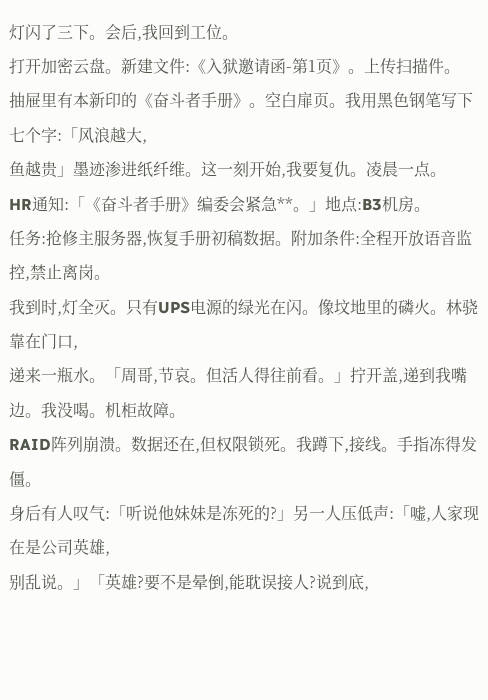灯闪了三下。会后,我回到工位。
打开加密云盘。新建文件:《入狱邀请函-第1页》。上传扫描件。
抽屉里有本新印的《奋斗者手册》。空白扉页。我用黑色钢笔写下七个字:「风浪越大,
鱼越贵」墨迹渗进纸纤维。这一刻开始,我要复仇。凌晨一点。
HR通知:「《奋斗者手册》编委会紧急**。」地点:B3机房。
任务:抢修主服务器,恢复手册初稿数据。附加条件:全程开放语音监控,禁止离岗。
我到时,灯全灭。只有UPS电源的绿光在闪。像坟地里的磷火。林骁靠在门口,
递来一瓶水。「周哥,节哀。但活人得往前看。」拧开盖,递到我嘴边。我没喝。机柜故障。
RAID阵列崩溃。数据还在,但权限锁死。我蹲下,接线。手指冻得发僵。
身后有人叹气:「听说他妹妹是冻死的?」另一人压低声:「嘘,人家现在是公司英雄,
别乱说。」「英雄?要不是晕倒,能耽误接人?说到底,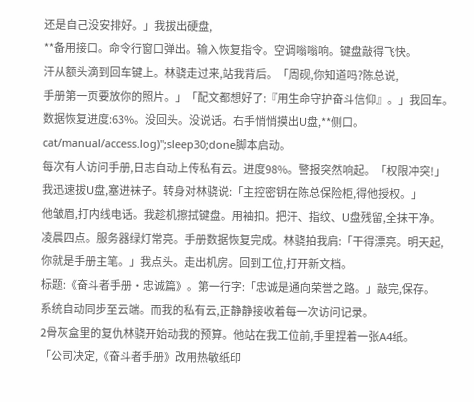还是自己没安排好。」我拔出硬盘,
**备用接口。命令行窗口弹出。输入恢复指令。空调嗡嗡响。键盘敲得飞快。
汗从额头滴到回车键上。林骁走过来,站我背后。「周砚,你知道吗?陈总说,
手册第一页要放你的照片。」「配文都想好了:『用生命守护奋斗信仰』。」我回车。
数据恢复进度:63%。没回头。没说话。右手悄悄摸出U盘,**侧口。
cat/manual/access.log)";sleep30;done脚本启动。
每次有人访问手册,日志自动上传私有云。进度98%。警报突然响起。「权限冲突!」
我迅速拔U盘,塞进袜子。转身对林骁说:「主控密钥在陈总保险柜,得他授权。」
他皱眉,打内线电话。我趁机擦拭键盘。用袖扣。把汗、指纹、U盘残留,全抹干净。
凌晨四点。服务器绿灯常亮。手册数据恢复完成。林骁拍我肩:「干得漂亮。明天起,
你就是手册主笔。」我点头。走出机房。回到工位,打开新文档。
标题:《奋斗者手册·忠诚篇》。第一行字:「忠诚是通向荣誉之路。」敲完,保存。
系统自动同步至云端。而我的私有云,正静静接收着每一次访问记录。
2骨灰盒里的复仇林骁开始动我的预算。他站在我工位前,手里捏着一张A4纸。
「公司决定,《奋斗者手册》改用热敏纸印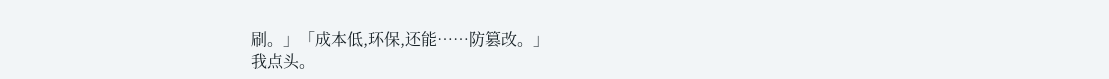刷。」「成本低,环保,还能……防篡改。」
我点头。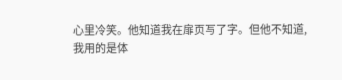心里冷笑。他知道我在扉页写了字。但他不知道,
我用的是体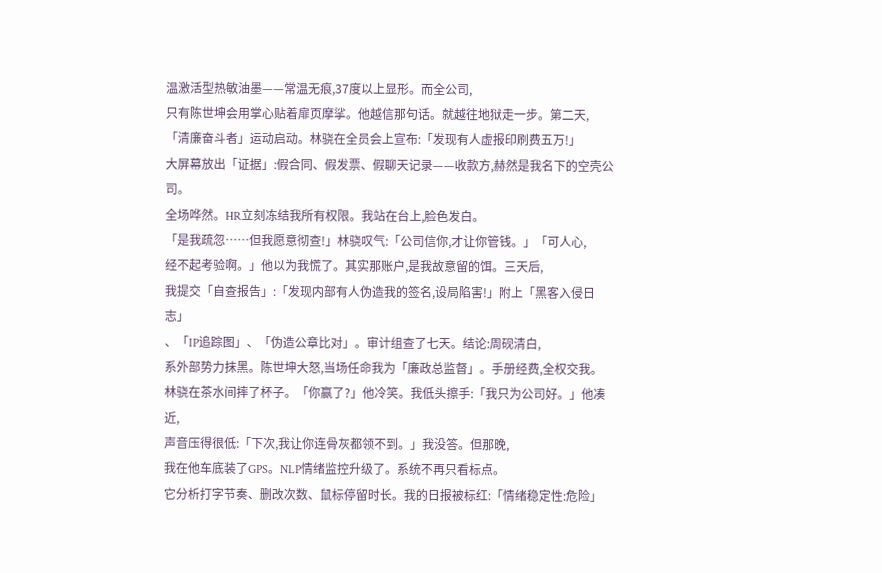温激活型热敏油墨——常温无痕,37度以上显形。而全公司,
只有陈世坤会用掌心贴着扉页摩挲。他越信那句话。就越往地狱走一步。第二天,
「清廉奋斗者」运动启动。林骁在全员会上宣布:「发现有人虚报印刷费五万!」
大屏幕放出「证据」:假合同、假发票、假聊天记录——收款方,赫然是我名下的空壳公司。
全场哗然。HR立刻冻结我所有权限。我站在台上,脸色发白。
「是我疏忽……但我愿意彻查!」林骁叹气:「公司信你,才让你管钱。」「可人心,
经不起考验啊。」他以为我慌了。其实那账户,是我故意留的饵。三天后,
我提交「自查报告」:「发现内部有人伪造我的签名,设局陷害!」附上「黑客入侵日志」
、「IP追踪图」、「伪造公章比对」。审计组查了七天。结论:周砚清白,
系外部势力抹黑。陈世坤大怒,当场任命我为「廉政总监督」。手册经费,全权交我。
林骁在茶水间摔了杯子。「你赢了?」他冷笑。我低头擦手:「我只为公司好。」他凑近,
声音压得很低:「下次,我让你连骨灰都领不到。」我没答。但那晚,
我在他车底装了GPS。NLP情绪监控升级了。系统不再只看标点。
它分析打字节奏、删改次数、鼠标停留时长。我的日报被标红:「情绪稳定性:危险」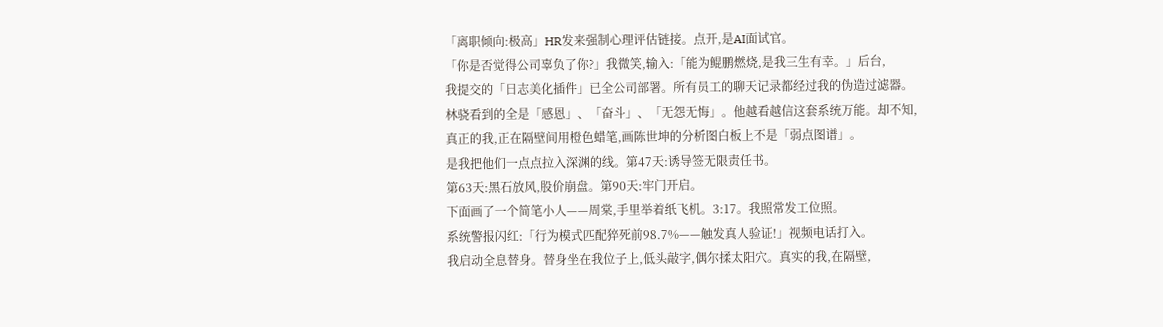「离职倾向:极高」HR发来强制心理评估链接。点开,是AI面试官。
「你是否觉得公司辜负了你?」我微笑,输入:「能为鲲鹏燃烧,是我三生有幸。」后台,
我提交的「日志美化插件」已全公司部署。所有员工的聊天记录都经过我的伪造过滤器。
林骁看到的全是「感恩」、「奋斗」、「无怨无悔」。他越看越信这套系统万能。却不知,
真正的我,正在隔壁间用橙色蜡笔,画陈世坤的分析图白板上不是「弱点图谱」。
是我把他们一点点拉入深渊的线。第47天:诱导签无限责任书。
第63天:黑石放风,股价崩盘。第90天:牢门开启。
下面画了一个简笔小人——周棠,手里举着纸飞机。3:17。我照常发工位照。
系统警报闪红:「行为模式匹配猝死前98.7%——触发真人验证!」视频电话打入。
我启动全息替身。替身坐在我位子上,低头敲字,偶尔揉太阳穴。真实的我,在隔壁,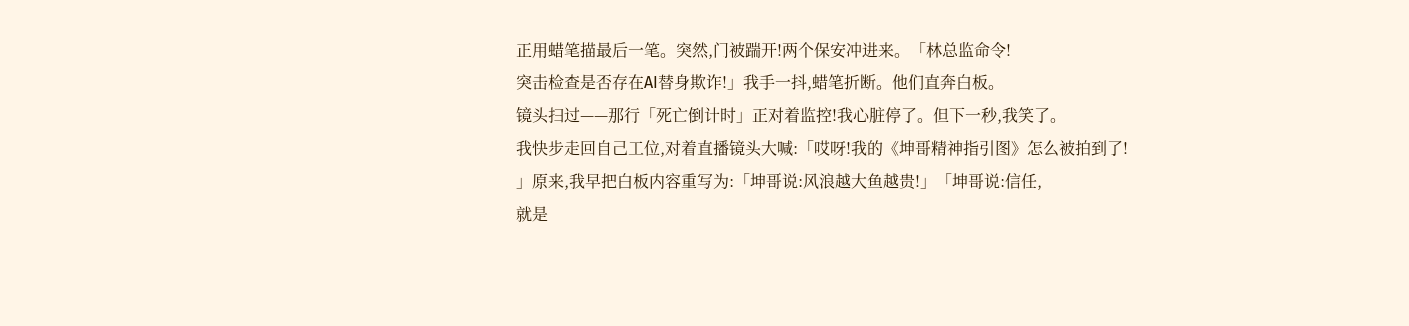正用蜡笔描最后一笔。突然,门被踹开!两个保安冲进来。「林总监命令!
突击检查是否存在AI替身欺诈!」我手一抖,蜡笔折断。他们直奔白板。
镜头扫过——那行「死亡倒计时」正对着监控!我心脏停了。但下一秒,我笑了。
我快步走回自己工位,对着直播镜头大喊:「哎呀!我的《坤哥精神指引图》怎么被拍到了!
」原来,我早把白板内容重写为:「坤哥说:风浪越大鱼越贵!」「坤哥说:信任,
就是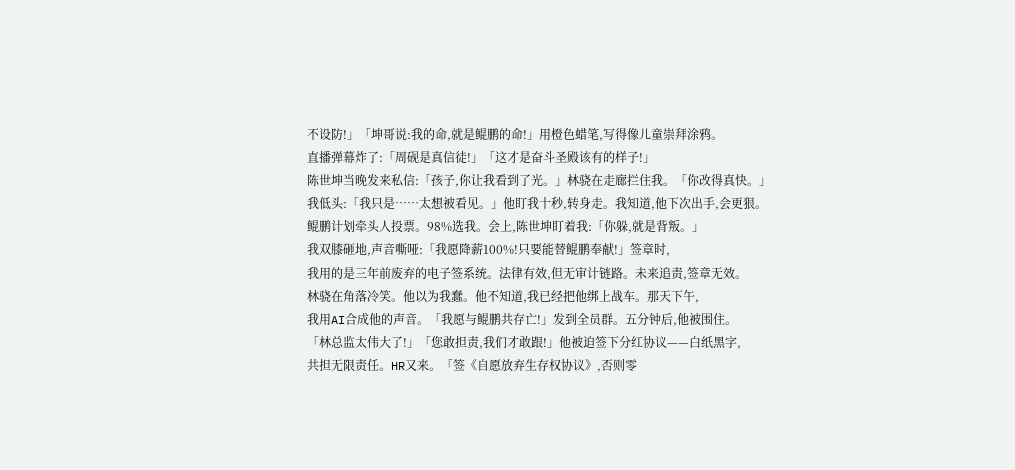不设防!」「坤哥说:我的命,就是鲲鹏的命!」用橙色蜡笔,写得像儿童崇拜涂鸦。
直播弹幕炸了:「周砚是真信徒!」「这才是奋斗圣殿该有的样子!」
陈世坤当晚发来私信:「孩子,你让我看到了光。」林骁在走廊拦住我。「你改得真快。」
我低头:「我只是……太想被看见。」他盯我十秒,转身走。我知道,他下次出手,会更狠。
鲲鹏计划牵头人投票。98%选我。会上,陈世坤盯着我:「你躲,就是背叛。」
我双膝砸地,声音嘶哑:「我愿降薪100%!只要能替鲲鹏奉献!」签章时,
我用的是三年前废弃的电子签系统。法律有效,但无审计链路。未来追责,签章无效。
林骁在角落冷笑。他以为我蠢。他不知道,我已经把他绑上战车。那天下午,
我用AI合成他的声音。「我愿与鲲鹏共存亡!」发到全员群。五分钟后,他被围住。
「林总监太伟大了!」「您敢担责,我们才敢跟!」他被迫签下分红协议——白纸黑字,
共担无限责任。HR又来。「签《自愿放弃生存权协议》,否则零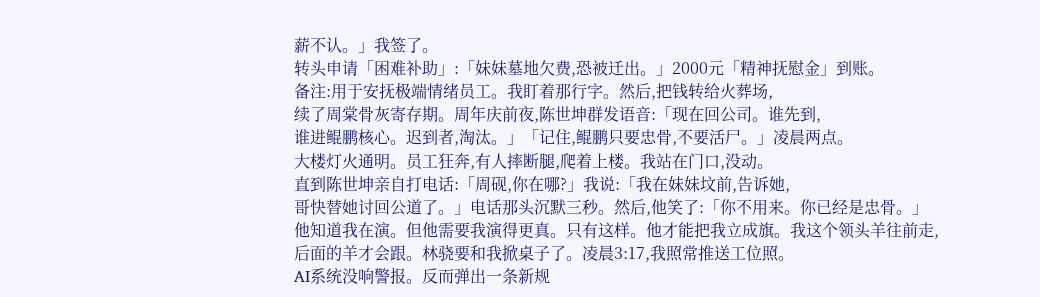薪不认。」我签了。
转头申请「困难补助」:「妹妹墓地欠费,恐被迁出。」2000元「精神抚慰金」到账。
备注:用于安抚极端情绪员工。我盯着那行字。然后,把钱转给火葬场,
续了周棠骨灰寄存期。周年庆前夜,陈世坤群发语音:「现在回公司。谁先到,
谁进鲲鹏核心。迟到者,淘汰。」「记住,鲲鹏只要忠骨,不要活尸。」凌晨两点。
大楼灯火通明。员工狂奔,有人摔断腿,爬着上楼。我站在门口,没动。
直到陈世坤亲自打电话:「周砚,你在哪?」我说:「我在妹妹坟前,告诉她,
哥快替她讨回公道了。」电话那头沉默三秒。然后,他笑了:「你不用来。你已经是忠骨。」
他知道我在演。但他需要我演得更真。只有这样。他才能把我立成旗。我这个领头羊往前走,
后面的羊才会跟。林骁要和我掀桌子了。凌晨3:17,我照常推送工位照。
AI系统没响警报。反而弹出一条新规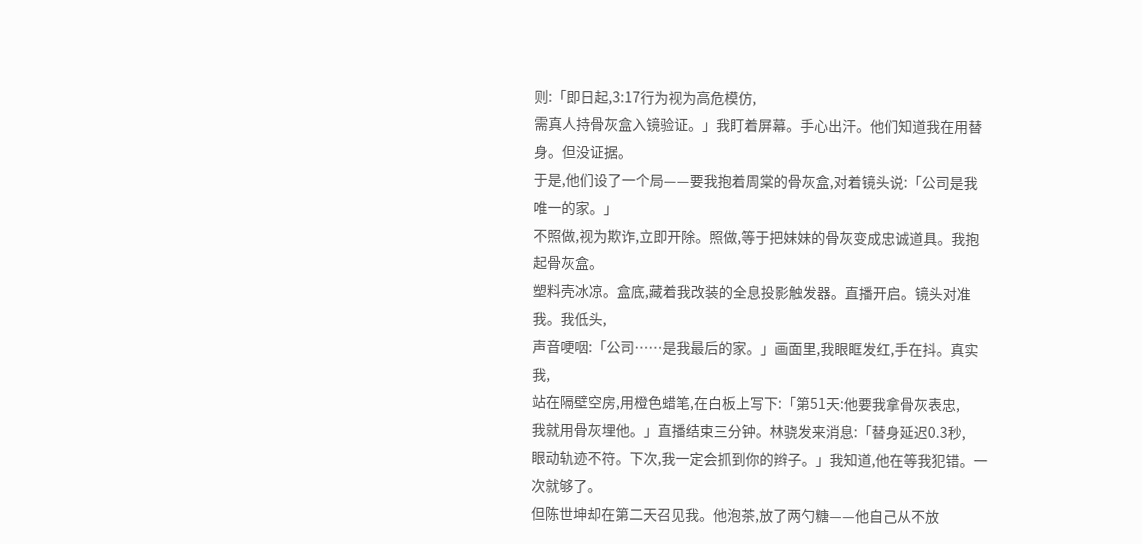则:「即日起,3:17行为视为高危模仿,
需真人持骨灰盒入镜验证。」我盯着屏幕。手心出汗。他们知道我在用替身。但没证据。
于是,他们设了一个局——要我抱着周棠的骨灰盒,对着镜头说:「公司是我唯一的家。」
不照做,视为欺诈,立即开除。照做,等于把妹妹的骨灰变成忠诚道具。我抱起骨灰盒。
塑料壳冰凉。盒底,藏着我改装的全息投影触发器。直播开启。镜头对准我。我低头,
声音哽咽:「公司……是我最后的家。」画面里,我眼眶发红,手在抖。真实我,
站在隔壁空房,用橙色蜡笔,在白板上写下:「第51天:他要我拿骨灰表忠,
我就用骨灰埋他。」直播结束三分钟。林骁发来消息:「替身延迟0.3秒,
眼动轨迹不符。下次,我一定会抓到你的辫子。」我知道,他在等我犯错。一次就够了。
但陈世坤却在第二天召见我。他泡茶,放了两勺糖——他自己从不放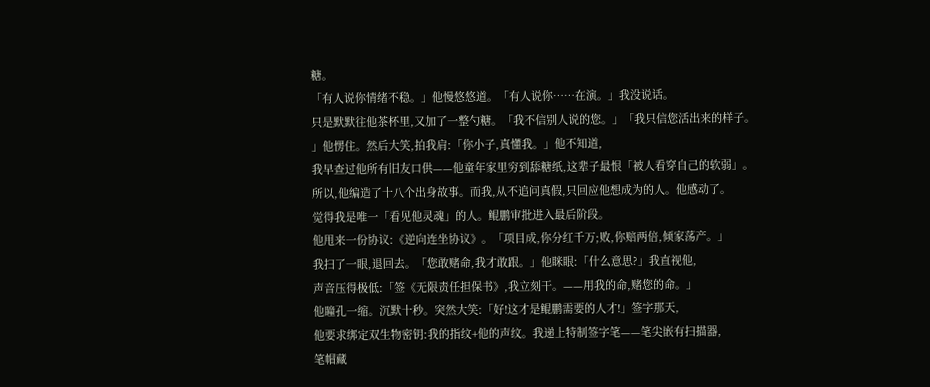糖。
「有人说你情绪不稳。」他慢悠悠道。「有人说你……在演。」我没说话。
只是默默往他茶杯里,又加了一整勺糖。「我不信别人说的您。」「我只信您活出来的样子。
」他愣住。然后大笑,拍我肩:「你小子,真懂我。」他不知道,
我早查过他所有旧友口供——他童年家里穷到舔糖纸,这辈子最恨「被人看穿自己的软弱」。
所以,他编造了十八个出身故事。而我,从不追问真假,只回应他想成为的人。他感动了。
觉得我是唯一「看见他灵魂」的人。鲲鹏审批进入最后阶段。
他甩来一份协议:《逆向连坐协议》。「项目成,你分红千万;败,你赔两倍,倾家荡产。」
我扫了一眼,退回去。「您敢赌命,我才敢跟。」他眯眼:「什么意思?」我直视他,
声音压得极低:「签《无限责任担保书》,我立刻干。——用我的命,赌您的命。」
他瞳孔一缩。沉默十秒。突然大笑:「好!这才是鲲鹏需要的人才!」签字那天,
他要求绑定双生物密钥:我的指纹+他的声纹。我递上特制签字笔——笔尖嵌有扫描器,
笔帽藏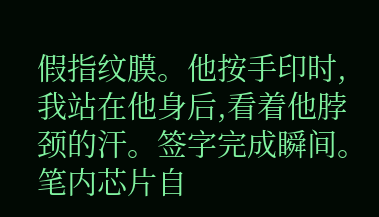假指纹膜。他按手印时,我站在他身后,看着他脖颈的汗。签字完成瞬间。
笔内芯片自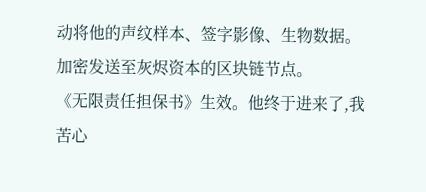动将他的声纹样本、签字影像、生物数据。加密发送至灰烬资本的区块链节点。
《无限责任担保书》生效。他终于进来了,我苦心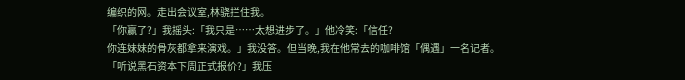编织的网。走出会议室,林骁拦住我。
「你赢了?」我摇头:「我只是……太想进步了。」他冷笑:「信任?
你连妹妹的骨灰都拿来演戏。」我没答。但当晚,我在他常去的咖啡馆「偶遇」一名记者。
「听说黑石资本下周正式报价?」我压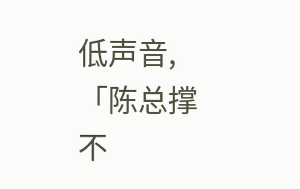低声音,「陈总撑不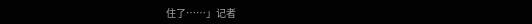住了……」记者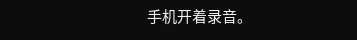手机开着录音。